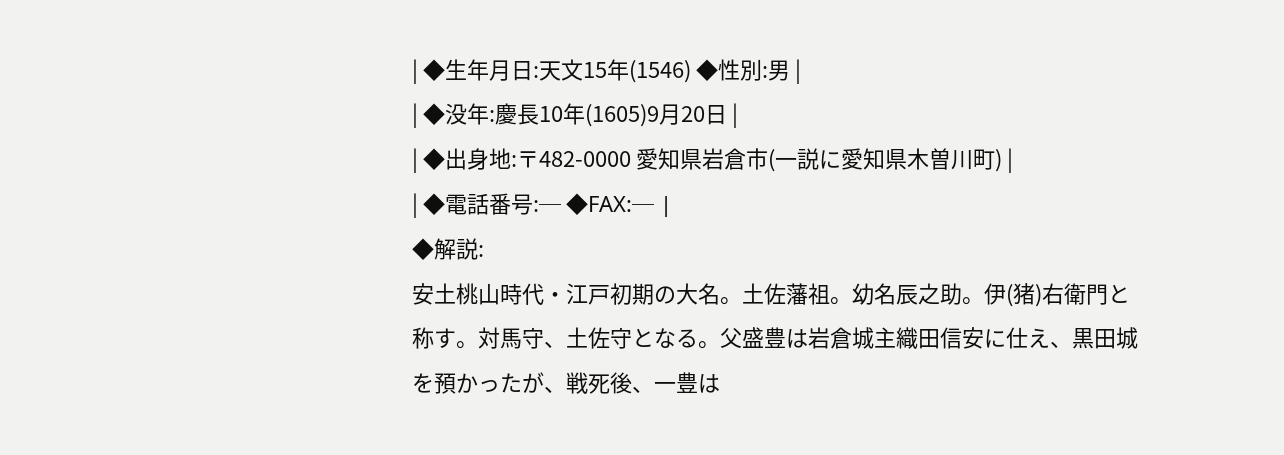| ◆生年月日:天文15年(1546) ◆性別:男 |
| ◆没年:慶長10年(1605)9月20日 |
| ◆出身地:〒482-0000 愛知県岩倉市(一説に愛知県木曽川町) |
| ◆電話番号:─ ◆FAX:─ |
◆解説:
安土桃山時代・江戸初期の大名。土佐藩祖。幼名辰之助。伊(猪)右衛門と称す。対馬守、土佐守となる。父盛豊は岩倉城主織田信安に仕え、黒田城を預かったが、戦死後、一豊は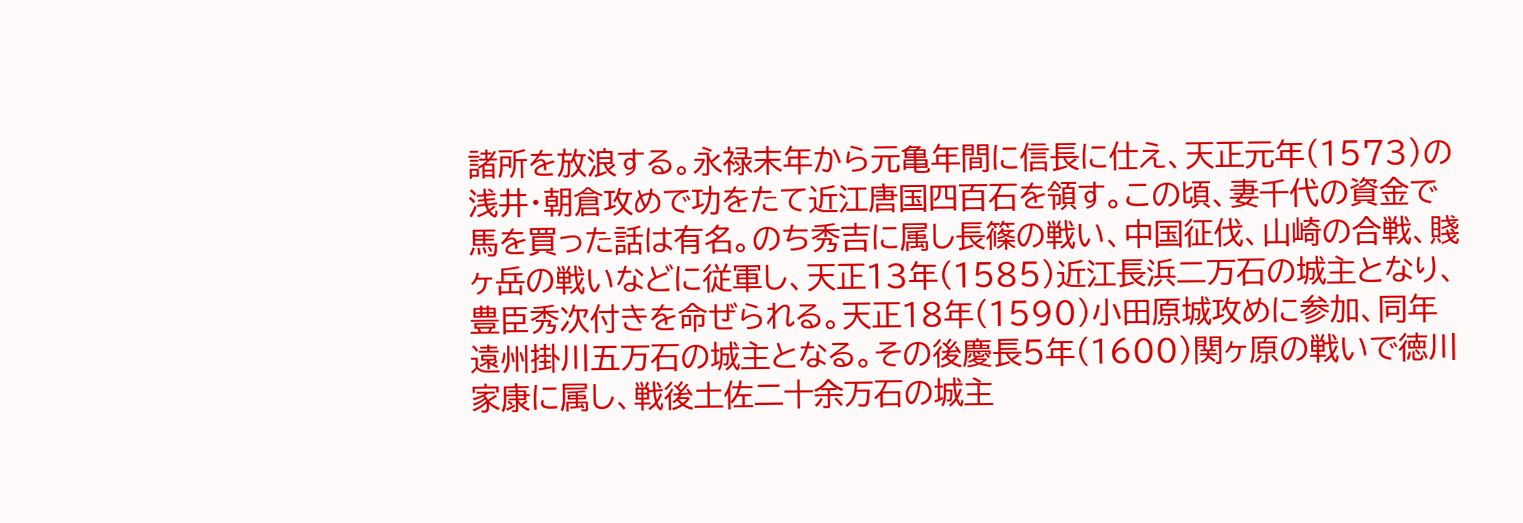諸所を放浪する。永禄末年から元亀年間に信長に仕え、天正元年(1573)の浅井・朝倉攻めで功をたて近江唐国四百石を領す。この頃、妻千代の資金で馬を買った話は有名。のち秀吉に属し長篠の戦い、中国征伐、山崎の合戦、賤ヶ岳の戦いなどに従軍し、天正13年(1585)近江長浜二万石の城主となり、豊臣秀次付きを命ぜられる。天正18年(1590)小田原城攻めに参加、同年遠州掛川五万石の城主となる。その後慶長5年(1600)関ヶ原の戦いで徳川家康に属し、戦後土佐二十余万石の城主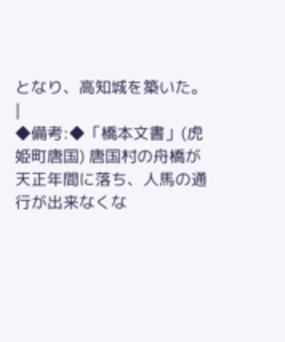となり、高知城を築いた。
|
◆備考:◆「橋本文書」(虎姫町唐国) 唐国村の舟橋が天正年間に落ち、人馬の通行が出来なくな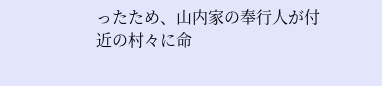ったため、山内家の奉行人が付近の村々に命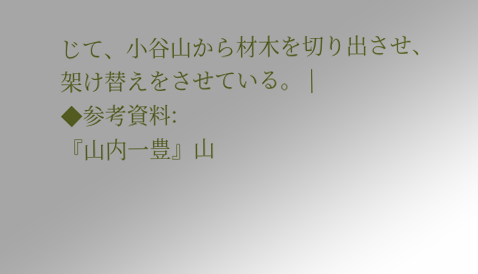じて、小谷山から材木を切り出させ、架け替えをさせている。 |
◆参考資料:
『山内一豊』山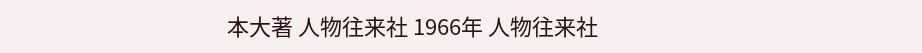本大著 人物往来社 1966年 人物往来社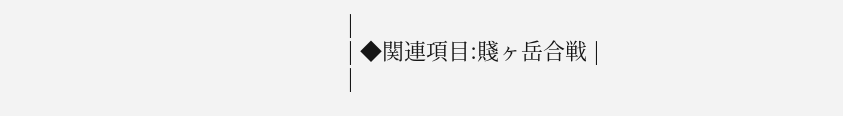|
| ◆関連項目:賤ヶ岳合戦 |
|